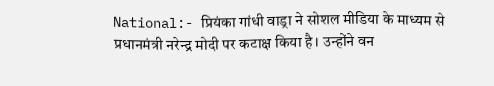National:- प्रियंका गांधी वाड्रा ने सोशल मीडिया के माध्यम से प्रधानमंत्री नरेन्द्र मोदी पर कटाक्ष किया है। उन्होंने वन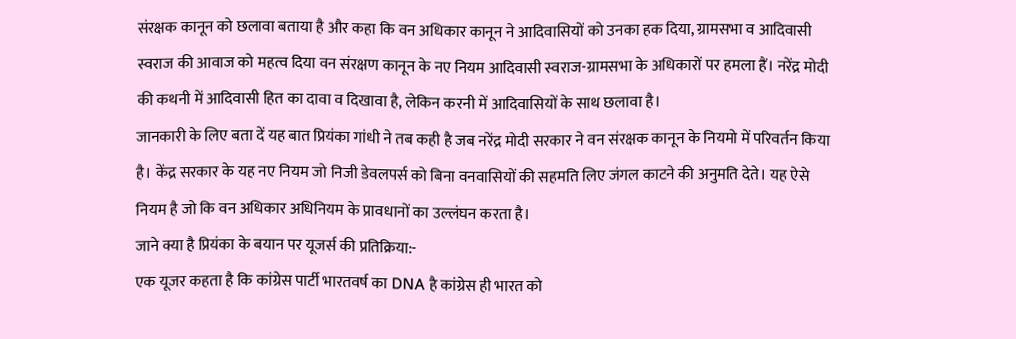संरक्षक कानून को छलावा बताया है और कहा कि वन अधिकार कानून ने आदिवासियों को उनका हक दिया, ग्रामसभा व आदिवासी स्वराज की आवाज को महत्व दिया वन संरक्षण कानून के नए नियम आदिवासी स्वराज-ग्रामसभा के अधिकारों पर हमला हैं। नरेंद्र मोदी की कथनी में आदिवासी हित का दावा व दिखावा है, लेकिन करनी में आदिवासियों के साथ छलावा है।
जानकारी के लिए बता दें यह बात प्रियंका गांधी ने तब कही है जब नरेंद्र मोदी सरकार ने वन संरक्षक कानून के नियमो में परिवर्तन किया है। केंद्र सरकार के यह नए नियम जो निजी डेवलपर्स को बिना वनवासियों की सहमति लिए जंगल काटने की अनुमति देते। यह ऐसे नियम है जो कि वन अधिकार अधिनियम के प्रावधानों का उल्लंघन करता है।
जाने क्या है प्रियंका के बयान पर यूजर्स की प्रतिक्रिया:-
एक यूजर कहता है कि कांग्रेस पार्टी भारतवर्ष का DNA है कांग्रेस ही भारत को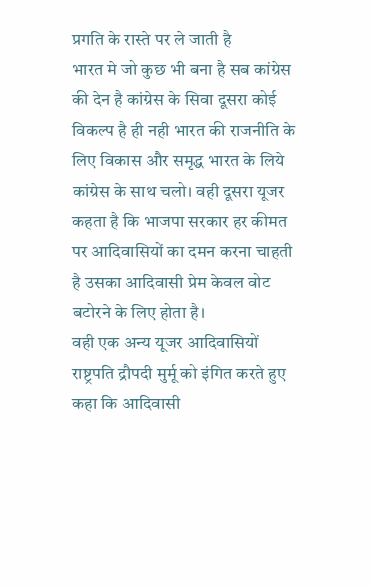प्रगति के रास्ते पर ले जाती है
भारत मे जो कुछ भी बना है सब कांग्रेस की देन है कांग्रेस के सिवा दूसरा कोई विकल्प है ही नही भारत की राजनीति के लिए विकास और समृद्ध भारत के लिये कांग्रेस के साथ चलो। वही दूसरा यूजर कहता है कि भाजपा सरकार हर कीमत पर आदिवासियों का दमन करना चाहती है उसका आदिवासी प्रेम केवल वोट बटोरने के लिए होता है।
वही एक अन्य यूजर आदिवासियों राष्ट्रपति द्रौपदी मुर्मू को इंगित करते हुए कहा कि आदिवासी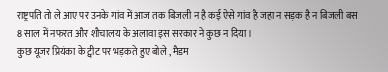राष्ट्रपति तो ले आए पर उनके गांव में आज तक बिजली न है कई ऐसे गांव है जहा न सड़क है न बिजली बस 8 साल में नफरत और शौचालय के अलावा इस सरकार ने कुछ न दिया।
कुछ यूजर प्रियंका के ट्वीट पर भड़कते हुए बोले , मैडम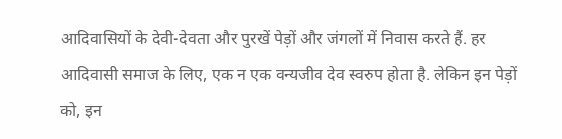आदिवासियों के देवी-देवता और पुरखें पेड़ों और जंगलों में निवास करते हैं. हर आदिवासी समाज के लिए, एक न एक वन्यजीव देव स्वरुप होता है. लेकिन इन पेड़ों को, इन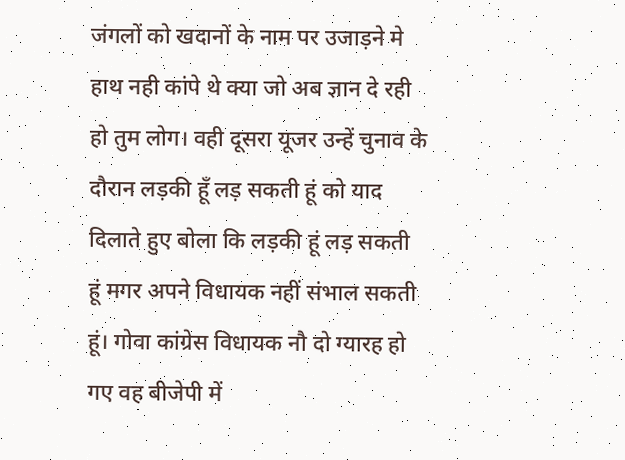जंगलों को खदानों के नाम पर उजाड़ने मे हाथ नही कांपे थे क्या जो अब ज्ञान दे रही हो तुम लोग। वही दूसरा यूजर उन्हें चुनाव के दौरान लड़की हूँ लड़ सकती हूं को याद दिलाते हुए बोला कि लड़की हूं लड़ सकती हूं मगर अपने विधायक नहीं संभाल सकती हूं। गोवा कांग्रेस विधायक नौ दो ग्यारह हो गए वह बीजेपी में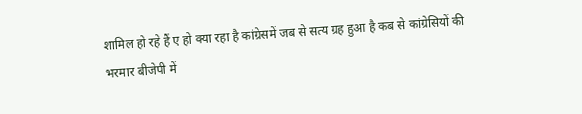शामिल हो रहे हैं ए हो क्या रहा है कांग्रेसमें जब से सत्य ग्रह हुआ है कब से कांग्रेसियों की भरमार बीजेपी में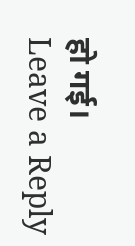हो गई।
Leave a Reply